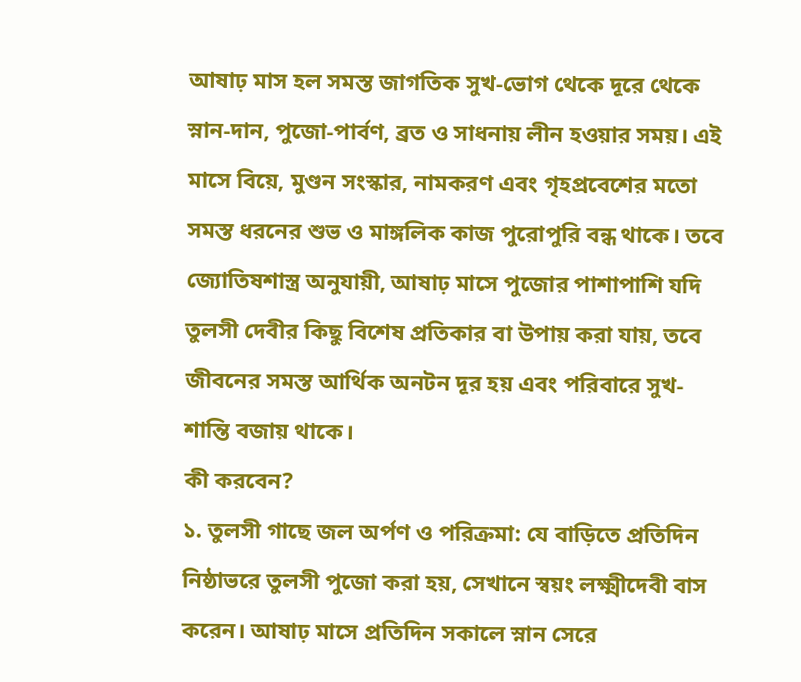আষাঢ় মাস হল সমস্ত জাগতিক সুখ-ভোগ থেকে দূরে থেকে স্নান-দান, পুজো-পার্বণ, ব্রত ও সাধনায় লীন হওয়ার সময়। এই মাসে বিয়ে, মুণ্ডন সংস্কার, নামকরণ এবং গৃহপ্রবেশের মতো সমস্ত ধরনের শুভ ও মাঙ্গলিক কাজ পুরোপুরি বন্ধ থাকে। তবে জ্যোতিষশাস্ত্র অনুযায়ী, আষাঢ় মাসে পুজোর পাশাপাশি যদি তুলসী দেবীর কিছু বিশেষ প্রতিকার বা উপায় করা যায়, তবে জীবনের সমস্ত আর্থিক অনটন দূর হয় এবং পরিবারে সুখ-শান্তি বজায় থাকে।
কী করবেন?
১. তুলসী গাছে জল অর্পণ ও পরিক্রমা: যে বাড়িতে প্রতিদিন নিষ্ঠাভরে তুলসী পুজো করা হয়, সেখানে স্বয়ং লক্ষ্মীদেবী বাস করেন। আষাঢ় মাসে প্রতিদিন সকালে স্নান সেরে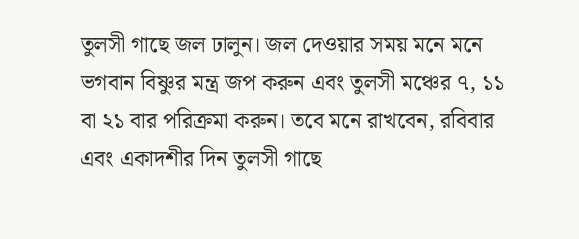তুলসী গাছে জল ঢালুন। জল দেওয়ার সময় মনে মনে ভগবান বিষ্ণুর মন্ত্র জপ করুন এবং তুলসী মঞ্চের ৭, ১১ বা ২১ বার পরিক্রমা করুন। তবে মনে রাখবেন, রবিবার এবং একাদশীর দিন তুলসী গাছে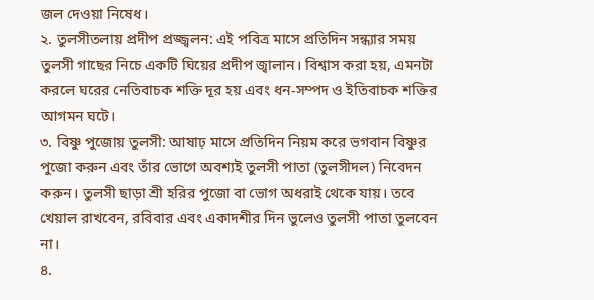জল দেওয়া নিষেধ।
২. তুলসীতলায় প্রদীপ প্রজ্জ্বলন: এই পবিত্র মাসে প্রতিদিন সন্ধ্যার সময় তুলসী গাছের নিচে একটি ঘিয়ের প্রদীপ জ্বালান। বিশ্বাস করা হয়, এমনটা করলে ঘরের নেতিবাচক শক্তি দূর হয় এবং ধন-সম্পদ ও ইতিবাচক শক্তির আগমন ঘটে।
৩. বিষ্ণু পুজোয় তুলসী: আষাঢ় মাসে প্রতিদিন নিয়ম করে ভগবান বিষ্ণুর পুজো করুন এবং তাঁর ভোগে অবশ্যই তুলসী পাতা (তুলসীদল) নিবেদন করুন। তুলসী ছাড়া শ্রী হরির পুজো বা ভোগ অধরাই থেকে যায়। তবে খেয়াল রাখবেন, রবিবার এবং একাদশীর দিন ভুলেও তুলসী পাতা তুলবেন না।
৪.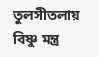তুলসীতলায় বিষ্ণু মন্ত্র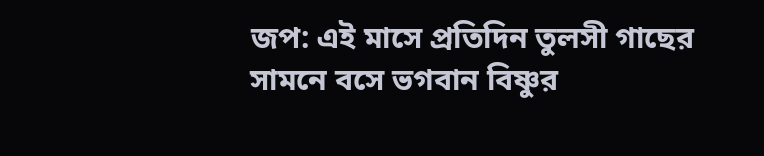জপ: এই মাসে প্রতিদিন তুলসী গাছের সামনে বসে ভগবান বিষ্ণুর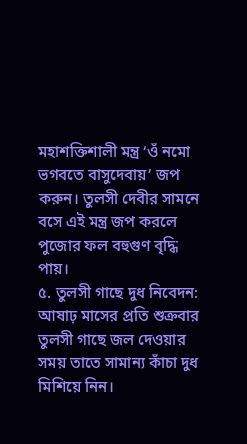মহাশক্তিশালী মন্ত্র ‘ওঁ নমো ভগবতে বাসুদেবায়’ জপ করুন। তুলসী দেবীর সামনে বসে এই মন্ত্র জপ করলে পুজোর ফল বহুগুণ বৃদ্ধি পায়।
৫. তুলসী গাছে দুধ নিবেদন: আষাঢ় মাসের প্রতি শুক্রবার তুলসী গাছে জল দেওয়ার সময় তাতে সামান্য কাঁচা দুধ মিশিয়ে নিন।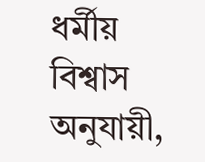ধর্মীয় বিশ্বাস অনুযায়ী,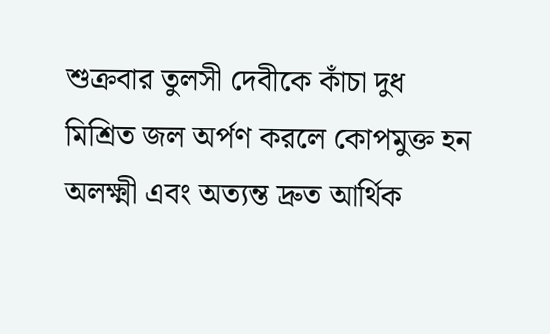শুক্রবার তুলসী দেবীকে কাঁচা দুধ মিশ্রিত জল অর্পণ করলে কোপমুক্ত হন অলক্ষ্মী এবং অত্যন্ত দ্রুত আর্থিক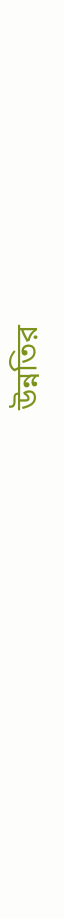উন্নতির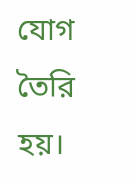যোগ তৈরি হয়।